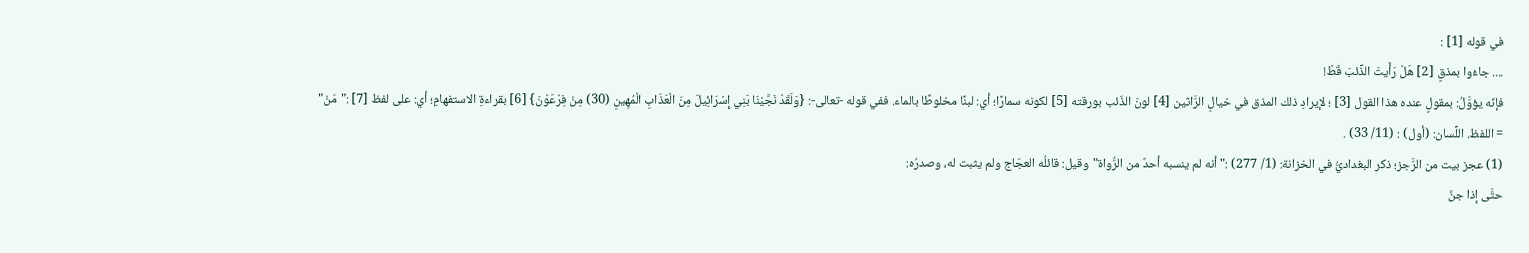في قوله [1] :
.... جاءُوا بمذقٍ [2] هَلْ رَأَيتَ الذِّئبَ قَطْ!
فإنّه يؤوَّلُ: بمقولٍ عنده هذا القول [3] ؛ لإيرادِ ذلك المذق في خيالِ الرَّاثين [4] لونَ الذّئب بورقته [5] لكونه سمارًا؛ أي: لبنًا مخلوطًا بالماء. ففي قوله -تعالى-: {وَلَقَدْ نَجَّيْنَا بَنِي إِسْرَائِيلَ مِنَ الْعَذَابِ الْمُهِينِ (30) مِنْ فِرْعَوْنَ} [6] بقراءةِ الاستفهامِ؛ أي: على لفظ [7] :"مَنْ"
= اللفظ. اللِّسان: (أول) : (11/ 33) .
(1) عجز بيت من الرَّجز؛ ذكر البغداديُّ في الخزانة: (1/ 277) :"أنه لم ينسبه أحدٌ من الرُّواة"وقيل: قائلُه العجّاج ولم يثبت له، وصدرُه:
حتَّى إذا جنَّ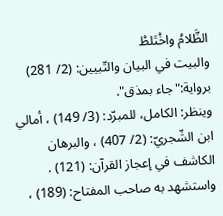الظَّلامُ واخْتَلطْ
والبيت في البيان والتّبيين: (2/ 281) برواية:"جاء بمذق".
وينظر: الكامل، للمبرّد: (3/ 149) ، أمالي ابن الشّجريّ: (2/ 407) ، والبرهان الكاشف في إعجاز القرآن: (121) .
واستشهد به صاحب المفتاح: (189) ،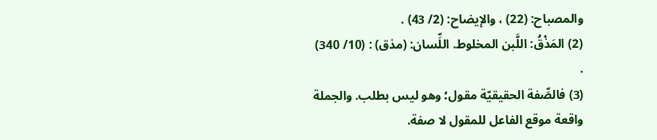والمصباح: (22) ، والإيضاح: (2/ 43) .
(2) المَذْقُ: اللَّبن المخلوط. اللِّسان: (مذق) : (10/ 340) .
(3) فالصِّفة الحقيقيّة مقول؛ وهو ليس بطلب. والجملة واقعة موقع الفاعل للمقول لا صفة.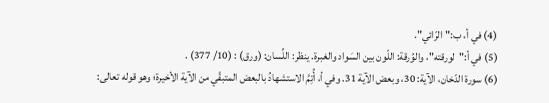(4) في أ، ب:"الرّائي".
(5) في أ:"لورقته"، والوُرقة: اللّون بين السَواد والغبرة. ينظر: اللِّسان: (ورق) : (10/ 377) .
(6) سورة الدّخان، الآية: 30، وبعض الآية 31. وفي أ، أُتِمَّ الاستشهادُ بالبعض المتبقّي من الآية الأخيرة؛ وهو قوله تعالى: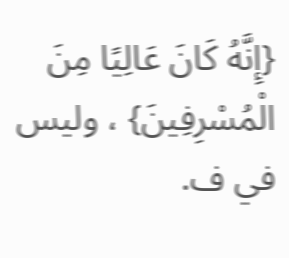{إِنَّهُ كَانَ عَالِيًا مِنَ الْمُسْرِفِينَ} ، وليس في ف.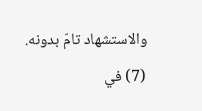والاستشهاد تامّ بدونه.
(7) في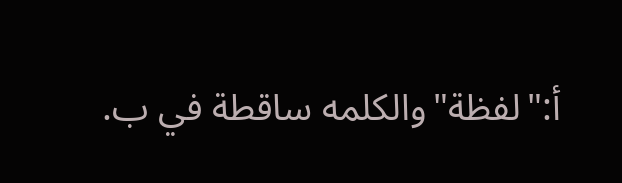أ:"لفظة"والكلمه ساقطة في ب.